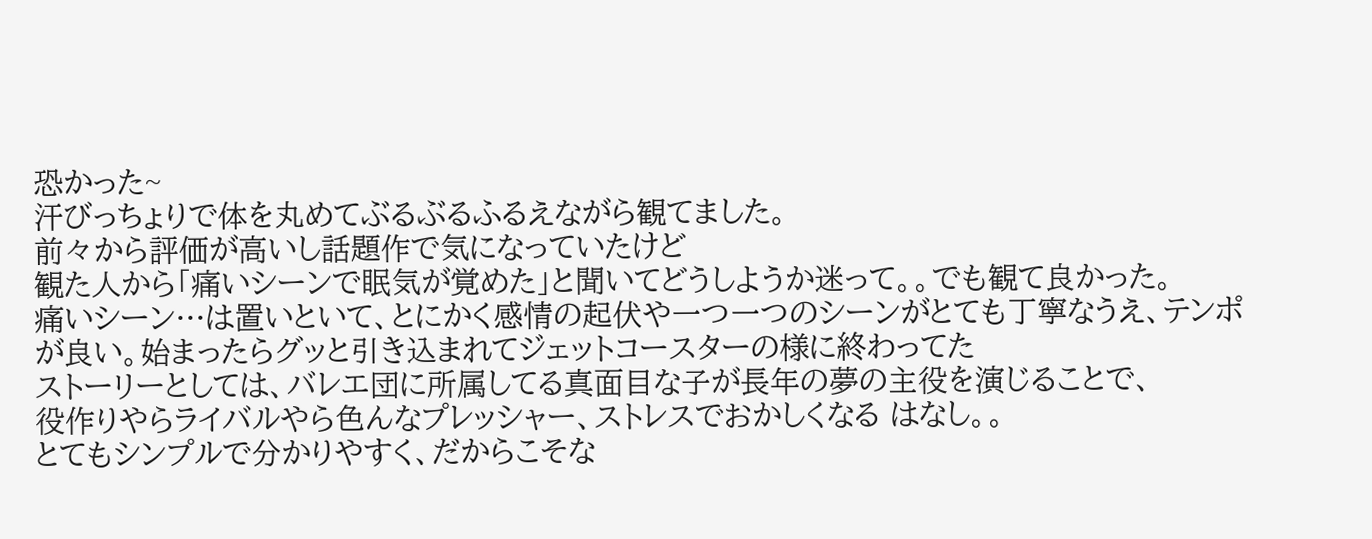恐かった~
汗びっちょりで体を丸めてぶるぶるふるえながら観てました。
前々から評価が高いし話題作で気になっていたけど
観た人から「痛いシーンで眠気が覚めた」と聞いてどうしようか迷って。。でも観て良かった。
痛いシーン…は置いといて、とにかく感情の起伏や一つ一つのシーンがとても丁寧なうえ、テンポが良い。始まったらグッと引き込まれてジェットコースターの様に終わってた
ストーリーとしては、バレエ団に所属してる真面目な子が長年の夢の主役を演じることで、
役作りやらライバルやら色んなプレッシャー、ストレスでおかしくなる はなし。。
とてもシンプルで分かりやすく、だからこそな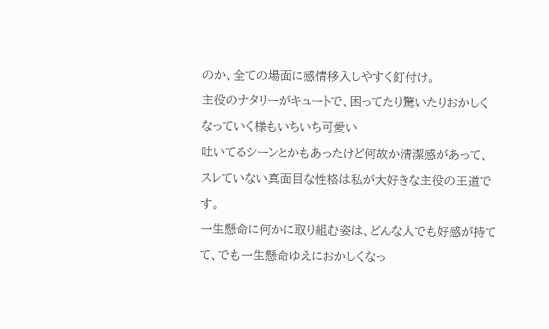のか、全ての場面に感情移入しやすく釘付け。
主役のナタリーがキュートで、困ってたり驚いたりおかしくなっていく様もいちいち可愛い
吐いてるシーンとかもあったけど何故か清潔感があって、スレていない真面目な性格は私が大好きな主役の王道です。
一生懸命に何かに取り組む姿は、どんな人でも好感が持てて、でも一生懸命ゆえにおかしくなっ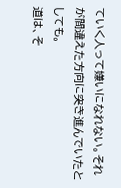ていく人って嫌いになれない。それが間違えた方向に突き進んでいたとしても。
道は、そ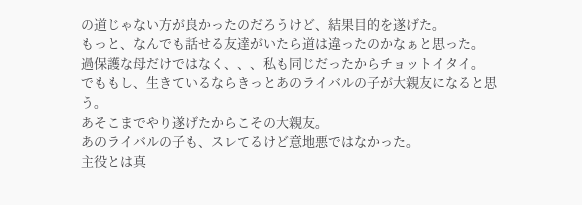の道じゃない方が良かったのだろうけど、結果目的を遂げた。
もっと、なんでも話せる友達がいたら道は違ったのかなぁと思った。
過保護な母だけではなく、、、私も同じだったからチョットイタイ。
でももし、生きているならきっとあのライバルの子が大親友になると思う。
あそこまでやり遂げたからこその大親友。
あのライバルの子も、スレてるけど意地悪ではなかった。
主役とは真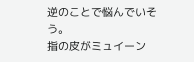逆のことで悩んでいそう。
指の皮がミュイーン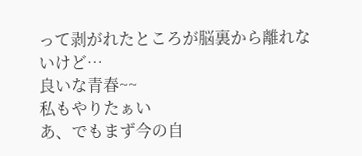って剥がれたところが脳裏から離れないけど…
良いな青春~~
私もやりたぁい
あ、でもまず今の自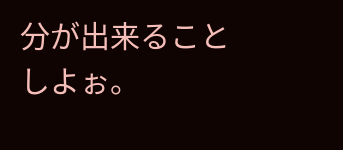分が出来ることしよぉ。